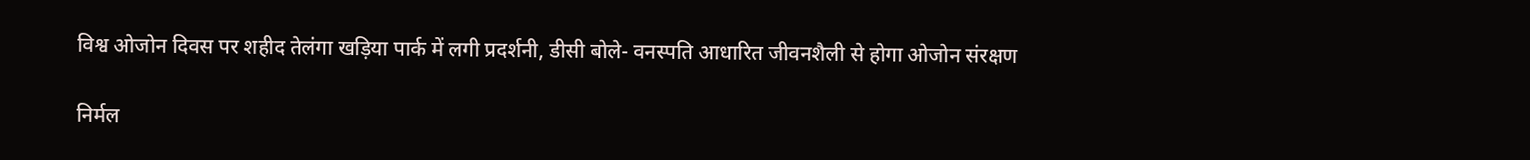विश्व ओजोन दिवस पर शहीद तेलंगा खड़िया पार्क में लगी प्रदर्शनी, डीसी बोले- वनस्पति आधारित जीवनशैली से होगा ओजोन संरक्षण

निर्मल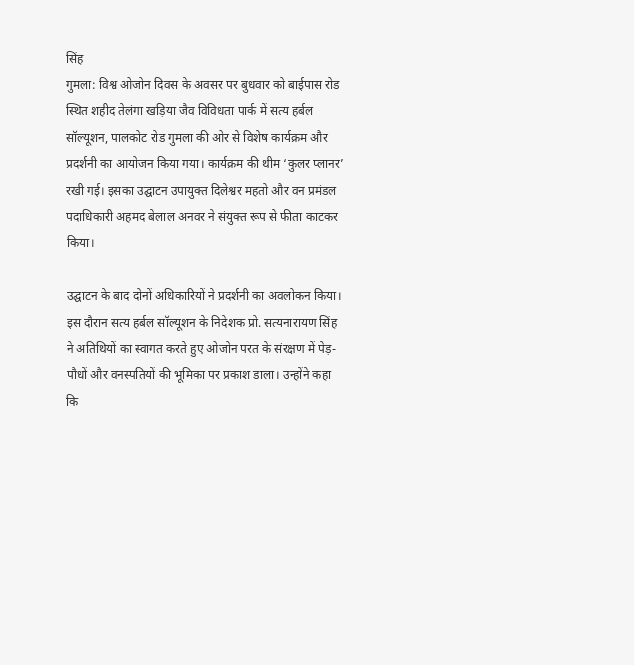सिंह
गुमला: विश्व ओजोन दिवस के अवसर पर बुधवार को बाईपास रोड स्थित शहीद तेलंगा खड़िया जैव विविधता पार्क में सत्य हर्बल सॉल्यूशन, पालकोट रोड गुमला की ओर से विशेष कार्यक्रम और प्रदर्शनी का आयोजन किया गया। कार्यक्रम की थीम ‘कुलर प्लानर’ रखी गई। इसका उद्घाटन उपायुक्त दिलेश्वर महतो और वन प्रमंडल पदाधिकारी अहमद बेलाल अनवर ने संयुक्त रूप से फीता काटकर किया।

उद्घाटन के बाद दोनों अधिकारियों ने प्रदर्शनी का अवलोकन किया। इस दौरान सत्य हर्बल सॉल्यूशन के निदेशक प्रो. सत्यनारायण सिंह ने अतिथियों का स्वागत करते हुए ओजोन परत के संरक्षण में पेड़-पौधों और वनस्पतियों की भूमिका पर प्रकाश डाला। उन्होंने कहा कि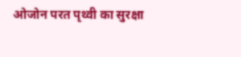ओजोन परत पृथ्वी का सुरक्षा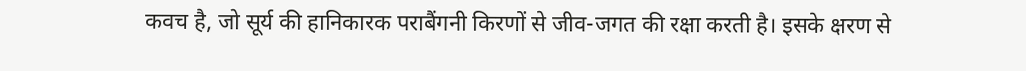कवच है, जो सूर्य की हानिकारक पराबैंगनी किरणों से जीव-जगत की रक्षा करती है। इसके क्षरण से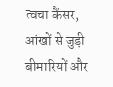त्वचा कैंसर, आंखों से जुड़ी बीमारियों और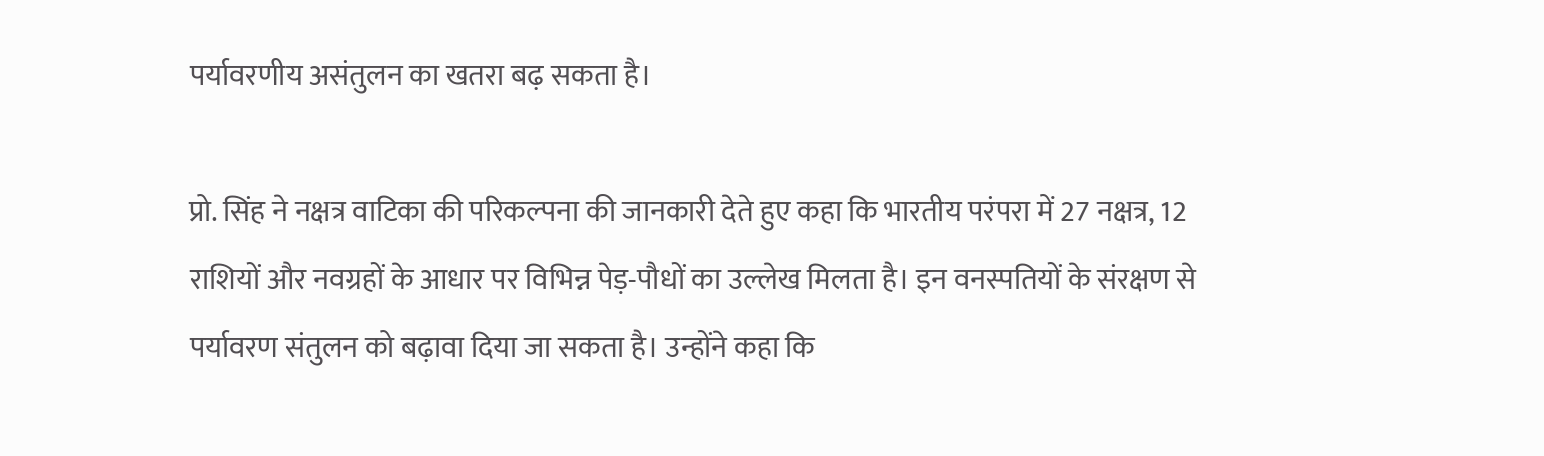पर्यावरणीय असंतुलन का खतरा बढ़ सकता है।

प्रो. सिंह ने नक्षत्र वाटिका की परिकल्पना की जानकारी देते हुए कहा कि भारतीय परंपरा में 27 नक्षत्र, 12 राशियों और नवग्रहों के आधार पर विभिन्न पेड़-पौधों का उल्लेख मिलता है। इन वनस्पतियों के संरक्षण से पर्यावरण संतुलन को बढ़ावा दिया जा सकता है। उन्होंने कहा कि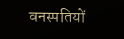वनस्पतियों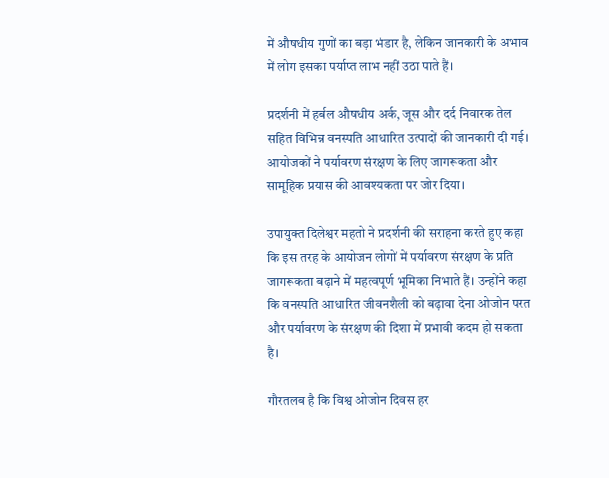में औषधीय गुणों का बड़ा भंडार है, लेकिन जानकारी के अभाव में लोग इसका पर्याप्त लाभ नहीं उठा पाते हैं।

प्रदर्शनी में हर्बल औषधीय अर्क, जूस और दर्द निवारक तेल सहित विभिन्न वनस्पति आधारित उत्पादों की जानकारी दी गई। आयोजकों ने पर्यावरण संरक्षण के लिए जागरूकता और सामूहिक प्रयास की आवश्यकता पर जोर दिया।

उपायुक्त दिलेश्वर महतो ने प्रदर्शनी की सराहना करते हुए कहा कि इस तरह के आयोजन लोगों में पर्यावरण संरक्षण के प्रति जागरूकता बढ़ाने में महत्वपूर्ण भूमिका निभाते हैं। उन्होंने कहा कि वनस्पति आधारित जीवनशैली को बढ़ावा देना ओजोन परत और पर्यावरण के संरक्षण की दिशा में प्रभावी कदम हो सकता है।

गौरतलब है कि विश्व ओजोन दिवस हर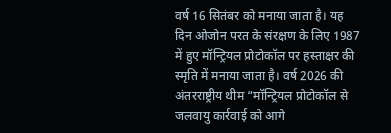वर्ष 16 सितंबर को मनाया जाता है। यह दिन ओजोन परत के संरक्षण के लिए 1987 में हुए मॉन्ट्रियल प्रोटोकॉल पर हस्ताक्षर की स्मृति में मनाया जाता है। वर्ष 2026 की अंतरराष्ट्रीय थीम “मॉन्ट्रियल प्रोटोकॉल से जलवायु कार्रवाई को आगे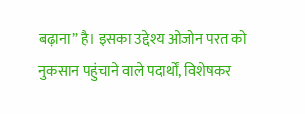बढ़ाना” है। इसका उद्देश्य ओजोन परत को नुकसान पहुंचाने वाले पदार्थों, विशेषकर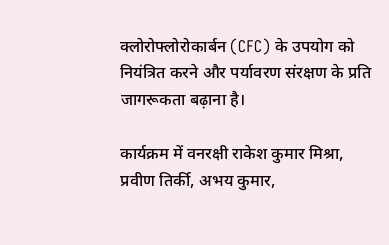क्लोरोफ्लोरोकार्बन (CFC) के उपयोग को नियंत्रित करने और पर्यावरण संरक्षण के प्रति जागरूकता बढ़ाना है।

कार्यक्रम में वनरक्षी राकेश कुमार मिश्रा, प्रवीण तिर्की, अभय कुमार,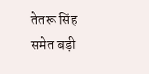तेतरू सिंह समेत बड़ी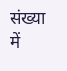संख्या में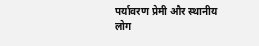पर्यावरण प्रेमी और स्थानीय लोग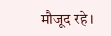मौजूद रहे।